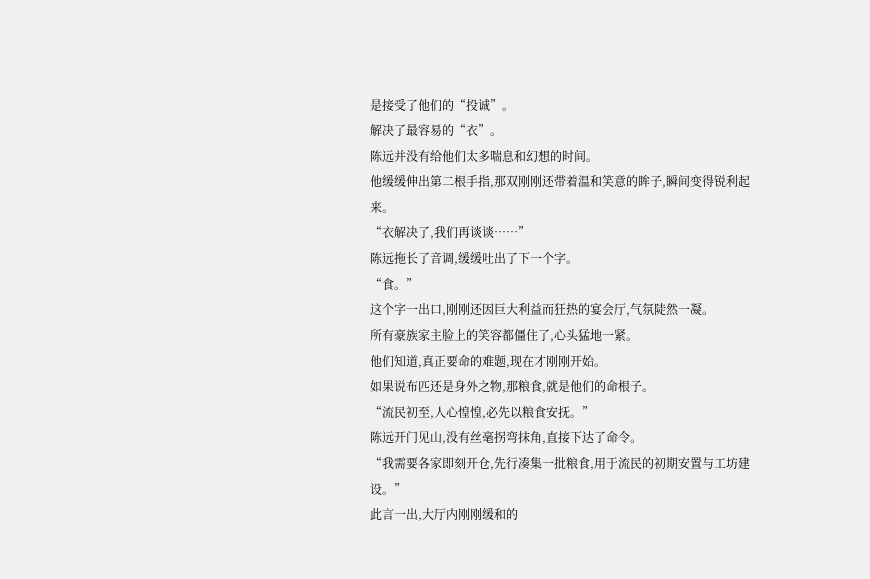是接受了他们的“投诚”。
解决了最容易的“衣”。
陈远并没有给他们太多喘息和幻想的时间。
他缓缓伸出第二根手指,那双刚刚还带着温和笑意的眸子,瞬间变得锐利起来。
“衣解决了,我们再谈谈……”
陈远拖长了音调,缓缓吐出了下一个字。
“食。”
这个字一出口,刚刚还因巨大利益而狂热的宴会厅,气氛陡然一凝。
所有豪族家主脸上的笑容都僵住了,心头猛地一紧。
他们知道,真正要命的难题,现在才刚刚开始。
如果说布匹还是身外之物,那粮食,就是他们的命根子。
“流民初至,人心惶惶,必先以粮食安抚。”
陈远开门见山,没有丝毫拐弯抹角,直接下达了命令。
“我需要各家即刻开仓,先行凑集一批粮食,用于流民的初期安置与工坊建设。”
此言一出,大厅内刚刚缓和的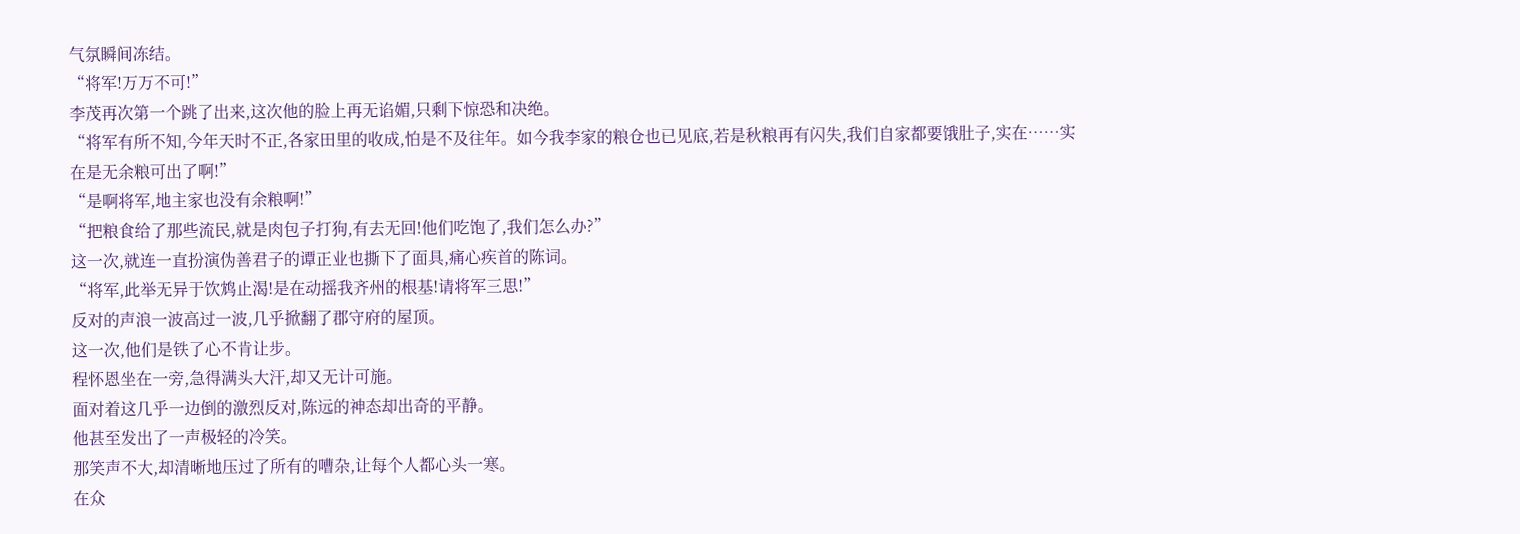气氛瞬间冻结。
“将军!万万不可!”
李茂再次第一个跳了出来,这次他的脸上再无谄媚,只剩下惊恐和决绝。
“将军有所不知,今年天时不正,各家田里的收成,怕是不及往年。如今我李家的粮仓也已见底,若是秋粮再有闪失,我们自家都要饿肚子,实在……实在是无余粮可出了啊!”
“是啊将军,地主家也没有余粮啊!”
“把粮食给了那些流民,就是肉包子打狗,有去无回!他们吃饱了,我们怎么办?”
这一次,就连一直扮演伪善君子的谭正业也撕下了面具,痛心疾首的陈词。
“将军,此举无异于饮鸩止渴!是在动摇我齐州的根基!请将军三思!”
反对的声浪一波高过一波,几乎掀翻了郡守府的屋顶。
这一次,他们是铁了心不肯让步。
程怀恩坐在一旁,急得满头大汗,却又无计可施。
面对着这几乎一边倒的激烈反对,陈远的神态却出奇的平静。
他甚至发出了一声极轻的冷笑。
那笑声不大,却清晰地压过了所有的嘈杂,让每个人都心头一寒。
在众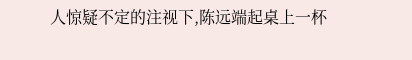人惊疑不定的注视下,陈远端起桌上一杯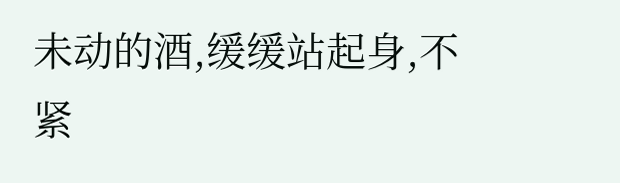未动的酒,缓缓站起身,不紧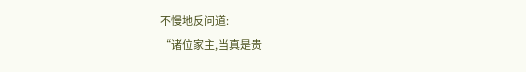不慢地反问道:
“诸位家主,当真是贵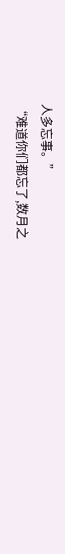人多忘事。”
“难道你们都忘了,数月之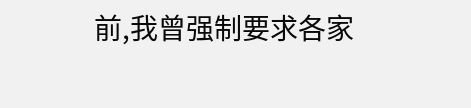前,我曾强制要求各家